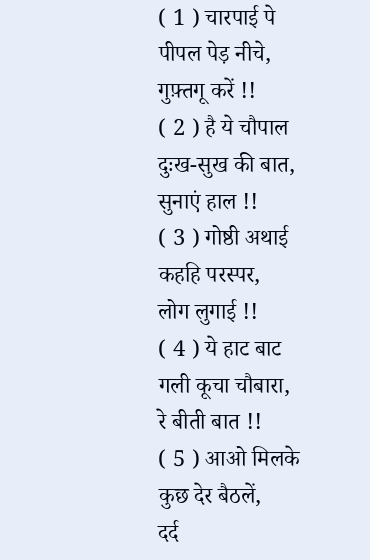( 1 ) चारपाई पे
पीपल पेड़ नीचे,
गुफ़्तगू करें !!
( 2 ) है ये चौपाल
दुःख-सुख की बात,
सुनाएं हाल !!
( 3 ) गोष्ठी अथाई
कहहि परस्पर,
लोग लुगाई !!
( 4 ) ये हाट बाट
गली कूचा चौबारा,
रे बीती बात !!
( 5 ) आओ मिलके
कुछ देर बैठलें,
दर्द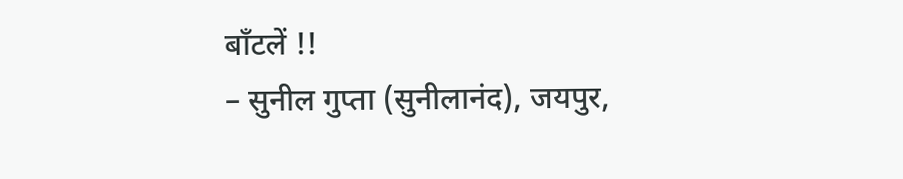बाँटलें !!
– सुनील गुप्ता (सुनीलानंद), जयपुर,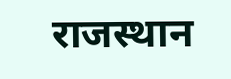राजस्थान